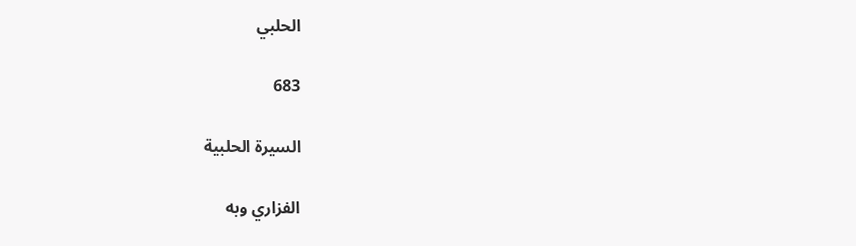الحلبي

683

السيرة الحلبية

الفزاري وبه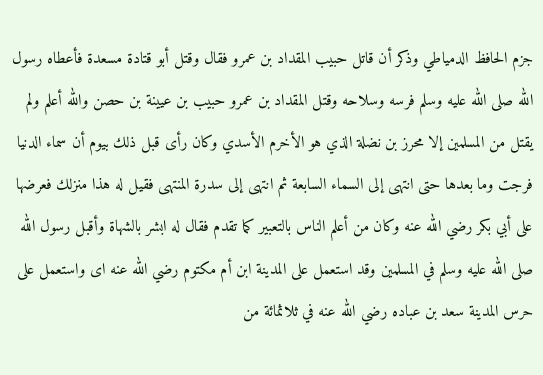جزم الحافظ الدمياطي وذكر أن قاتل حبيب المقداد بن عمرو فقال وقتل أبو قتادة مسعدة فأعطاه رسول الله صلى الله عليه وسلم فرسه وسلاحه وقتل المقداد بن عمرو حبيب بن عيينة بن حصن والله أعلم ولم يقتل من المسلمين إلا محرز بن نضلة الذي هو الأخرم الأسدي وكان رأى قبل ذلك بيوم أن سماء الدنيا فرجت وما بعدها حتى انتهى إلى السماء السابعة ثم انتهى إلى سدرة المنتهى فقيل له هذا منزلك فعرضها على أبي بكر رضي الله عنه وكان من أعلم الناس بالتعبير كما تقدم فقال له ابشر بالشهاة وأقبل رسول الله صلى الله عليه وسلم في المسلمين وقد استعمل على المدينة ابن أم مكتوم رضي الله عنه اى واستعمل على حرس المدينة سعد بن عباده رضي الله عنه في ثلاثمائة من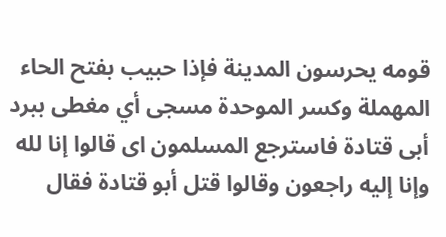قومه يحرسون المدينة فإذا حبيب بفتح الحاء المهملة وكسر الموحدة مسجى أي مغطى ببرد أبى قتادة فاسترجع المسلمون اى قالوا إنا لله وإنا إليه راجعون وقالوا قتل أبو قتادة فقال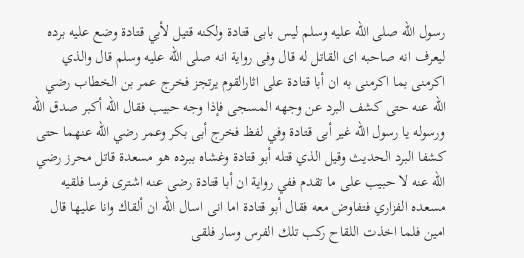رسول الله صلى الله عليه وسلم ليس بابى قتادة ولكنه قتيل لأبي قتادة وضع عليه برده ليعرف انه صاحبه اى القاتل له قال وفى رواية انه صلى الله عليه وسلم قال والذي اكرمنى بما اكرمنى به ان أبا قتادة على اثارالقوم يرتجز فخرج عمر بن الخطاب رضي الله عنه حتى كشف البرد عن وجهه المسجى فإذا وجه حبيب فقال الله أكبر صدق الله ورسوله يا رسول الله غير أبى قتادة وفي لفظ فخرج أبى بكر وعمر رضي الله عنهما حتى كشفا البرد الحديث وقيل الذي قتله أبو قتادة وغشاه ببرده هو مسعدة قاتل محرز رضي الله عنه لا حبيب على ما تقدم ففي رواية ان أبا قتادة رضى عنه اشترى فرسا فلقيه مسعده الفزاري فتفاوض معه فقال أبو قتادة اما انى اسال الله ان ألقاك وانا عليها قال امين فلما اخذت اللقاح ركب تلك الفرس وسار فلقى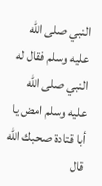النبي صلى الله عليه وسلم فقال له النبي صلى الله عليه وسلم امض يا أبا قتادة صحبك الله قال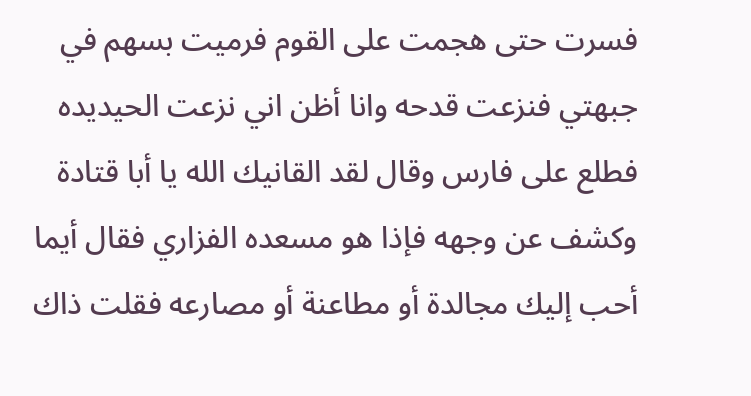فسرت حتى هجمت على القوم فرميت بسهم في جبهتي فنزعت قدحه وانا أظن اني نزعت الحيديده فطلع على فارس وقال لقد القانيك الله يا أبا قتادة وكشف عن وجهه فإذا هو مسعده الفزاري فقال أيما أحب إليك مجالدة أو مطاعنة أو مصارعه فقلت ذاك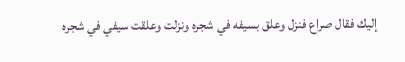إليك فقال صراع فنزل وعلق بسيفه في شجره ونزلت وعلقت سيفي في شجره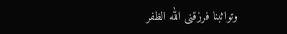وتواثبنا فرزقنى الله الظفر